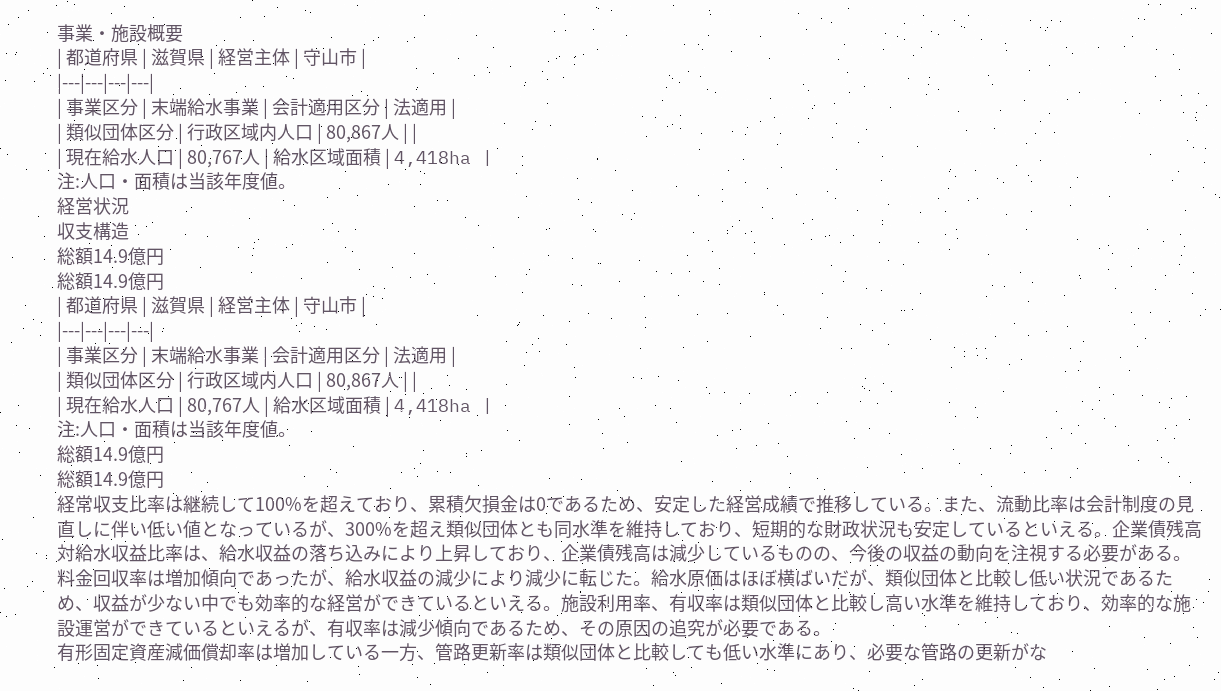事業・施設概要
| 都道府県 | 滋賀県 | 経営主体 | 守山市 |
|---|---|---|---|
| 事業区分 | 末端給水事業 | 会計適用区分 | 法適用 |
| 類似団体区分 | 行政区域内人口 | 80,867人 | |
| 現在給水人口 | 80,767人 | 給水区域面積 | 4,418ha |
注:人口・面積は当該年度値。
経営状況
収支構造
総額14.9億円
総額14.9億円
| 都道府県 | 滋賀県 | 経営主体 | 守山市 |
|---|---|---|---|
| 事業区分 | 末端給水事業 | 会計適用区分 | 法適用 |
| 類似団体区分 | 行政区域内人口 | 80,867人 | |
| 現在給水人口 | 80,767人 | 給水区域面積 | 4,418ha |
注:人口・面積は当該年度値。
総額14.9億円
総額14.9億円
経常収支比率は継続して100%を超えており、累積欠損金は0であるため、安定した経営成績で推移している。また、流動比率は会計制度の見直しに伴い低い値となっているが、300%を超え類似団体とも同水準を維持しており、短期的な財政状況も安定しているといえる。企業債残高対給水収益比率は、給水収益の落ち込みにより上昇しており、企業債残高は減少しているものの、今後の収益の動向を注視する必要がある。料金回収率は増加傾向であったが、給水収益の減少により減少に転じた。給水原価はほぼ横ばいだが、類似団体と比較し低い状況であるため、収益が少ない中でも効率的な経営ができているといえる。施設利用率、有収率は類似団体と比較し高い水準を維持しており、効率的な施設運営ができているといえるが、有収率は減少傾向であるため、その原因の追究が必要である。
有形固定資産減価償却率は増加している一方、管路更新率は類似団体と比較しても低い水準にあり、必要な管路の更新がな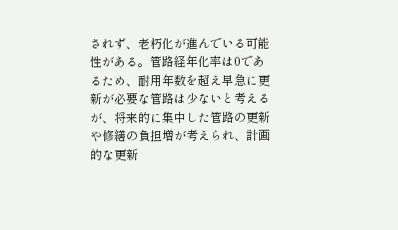されず、老朽化が進んでいる可能性がある。管路経年化率は0であるため、耐用年数を超え早急に更新が必要な管路は少ないと考えるが、将来的に集中した管路の更新や修繕の負担増が考えられ、計画的な更新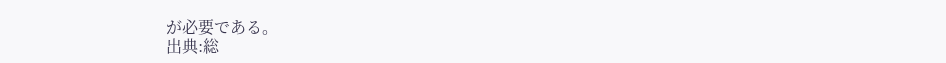が必要である。
出典:総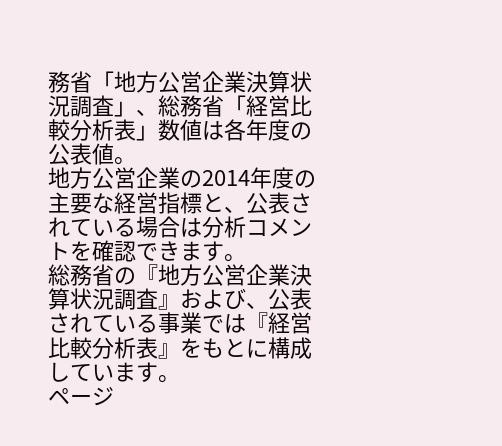務省「地方公営企業決算状況調査」、総務省「経営比較分析表」数値は各年度の公表値。
地方公営企業の2014年度の主要な経営指標と、公表されている場合は分析コメントを確認できます。
総務省の『地方公営企業決算状況調査』および、公表されている事業では『経営比較分析表』をもとに構成しています。
ページ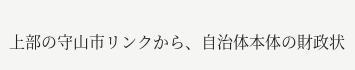上部の守山市リンクから、自治体本体の財政状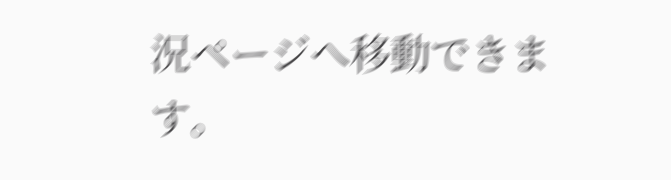況ページへ移動できます。